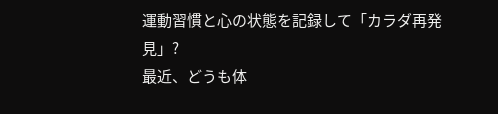運動習慣と心の状態を記録して「カラダ再発見」?
最近、どうも体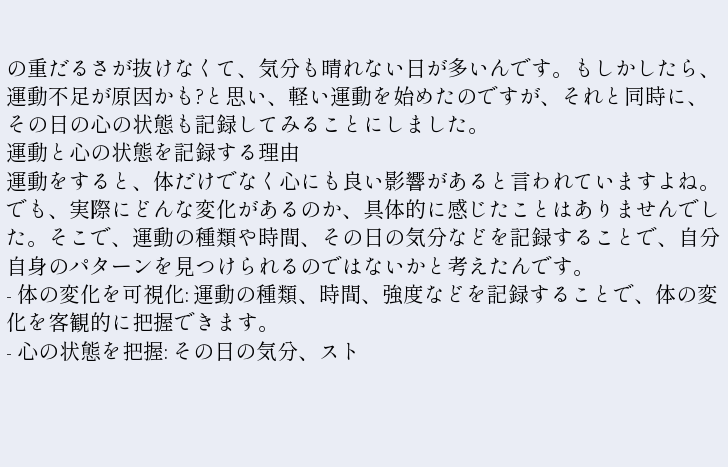の重だるさが抜けなくて、気分も晴れない日が多いんです。もしかしたら、運動不足が原因かも?と思い、軽い運動を始めたのですが、それと同時に、その日の心の状態も記録してみることにしました。
運動と心の状態を記録する理由
運動をすると、体だけでなく心にも良い影響があると言われていますよね。でも、実際にどんな変化があるのか、具体的に感じたことはありませんでした。そこで、運動の種類や時間、その日の気分などを記録することで、自分自身のパターンを見つけられるのではないかと考えたんです。
- 体の変化を可視化: 運動の種類、時間、強度などを記録することで、体の変化を客観的に把握できます。
- 心の状態を把握: その日の気分、スト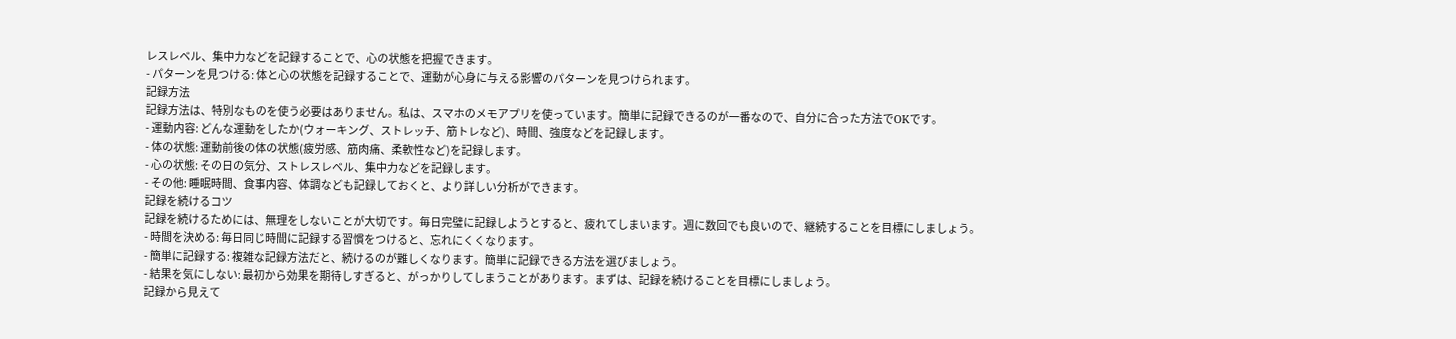レスレベル、集中力などを記録することで、心の状態を把握できます。
- パターンを見つける: 体と心の状態を記録することで、運動が心身に与える影響のパターンを見つけられます。
記録方法
記録方法は、特別なものを使う必要はありません。私は、スマホのメモアプリを使っています。簡単に記録できるのが一番なので、自分に合った方法でOKです。
- 運動内容: どんな運動をしたか(ウォーキング、ストレッチ、筋トレなど)、時間、強度などを記録します。
- 体の状態: 運動前後の体の状態(疲労感、筋肉痛、柔軟性など)を記録します。
- 心の状態: その日の気分、ストレスレベル、集中力などを記録します。
- その他: 睡眠時間、食事内容、体調なども記録しておくと、より詳しい分析ができます。
記録を続けるコツ
記録を続けるためには、無理をしないことが大切です。毎日完璧に記録しようとすると、疲れてしまいます。週に数回でも良いので、継続することを目標にしましょう。
- 時間を決める: 毎日同じ時間に記録する習慣をつけると、忘れにくくなります。
- 簡単に記録する: 複雑な記録方法だと、続けるのが難しくなります。簡単に記録できる方法を選びましょう。
- 結果を気にしない: 最初から効果を期待しすぎると、がっかりしてしまうことがあります。まずは、記録を続けることを目標にしましょう。
記録から見えて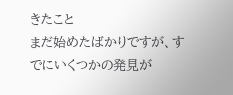きたこと
まだ始めたばかりですが、すでにいくつかの発見が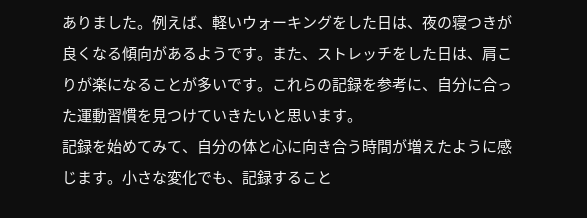ありました。例えば、軽いウォーキングをした日は、夜の寝つきが良くなる傾向があるようです。また、ストレッチをした日は、肩こりが楽になることが多いです。これらの記録を参考に、自分に合った運動習慣を見つけていきたいと思います。
記録を始めてみて、自分の体と心に向き合う時間が増えたように感じます。小さな変化でも、記録すること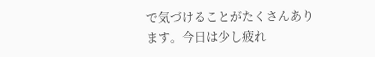で気づけることがたくさんあります。今日は少し疲れ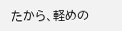たから、軽めの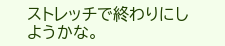ストレッチで終わりにしようかな。